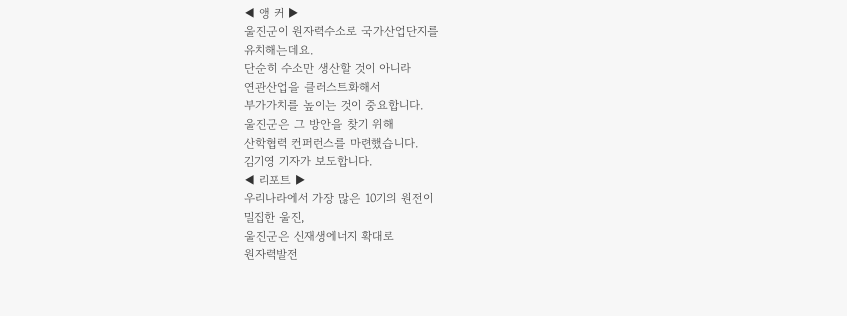◀ 앵 커 ▶
울진군이 원자력수소로 국가산업단지를
유치해는데요.
단순히 수소만 생산할 것이 아니라
연관산업을 클러스트화해서
부가가치를 높이는 것이 중요합니다.
울진군은 그 방안을 찾기 위해
산학협력 컨퍼런스를 마련했습니다.
김기영 기자가 보도합니다.
◀ 리포트 ▶
우리나라에서 가장 많은 10기의 원전이
밀집한 울진,
울진군은 신재생에너지 확대로
원자력발전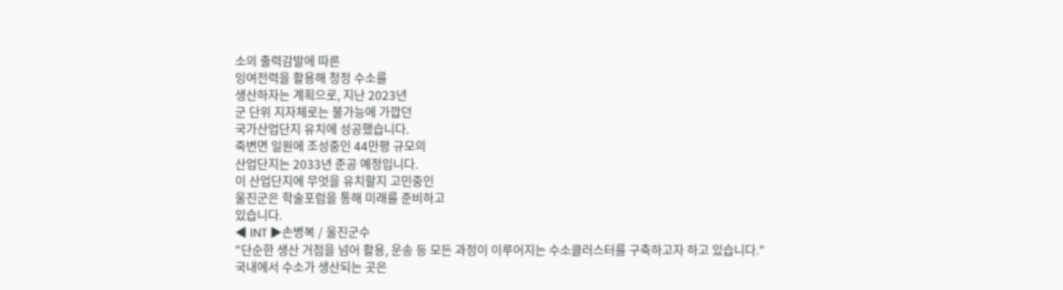소의 출력감발에 따른
잉여전력을 활용해 청정 수소를
생산하자는 계획으로, 지난 2023년
군 단위 지자체로는 불가능에 가깝던
국가산업단지 유치에 성공했습니다.
죽변면 일원에 조성중인 44만평 규모의
산업단지는 2033년 준공 예정입니다.
이 산업단지에 무엇을 유치할지 고민중인
울진군은 학술포럼을 통해 미래를 준비하고
있습니다.
◀ INT ▶손병복 / 울진군수
"단순한 생산 거점을 넘어 활용, 운송 등 모든 과정이 이루어지는 수소클러스터를 구축하고자 하고 있습니다."
국내에서 수소가 생산되는 곳은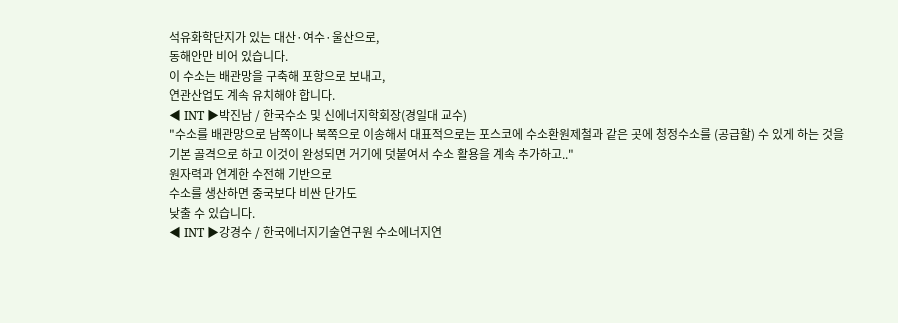석유화학단지가 있는 대산·여수·울산으로,
동해안만 비어 있습니다.
이 수소는 배관망을 구축해 포항으로 보내고,
연관산업도 계속 유치해야 합니다.
◀ INT ▶박진남 / 한국수소 및 신에너지학회장(경일대 교수)
"수소를 배관망으로 남쪽이나 북쪽으로 이송해서 대표적으로는 포스코에 수소환원제철과 같은 곳에 청정수소를 (공급할) 수 있게 하는 것을 기본 골격으로 하고 이것이 완성되면 거기에 덧붙여서 수소 활용을 계속 추가하고.."
원자력과 연계한 수전해 기반으로
수소를 생산하면 중국보다 비싼 단가도
낮출 수 있습니다.
◀ INT ▶강경수 / 한국에너지기술연구원 수소에너지연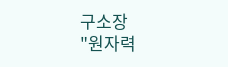구소장
"원자력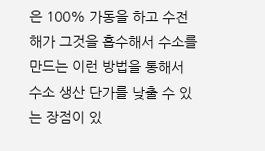은 100% 가동을 하고 수전해가 그것을 흡수해서 수소를 만드는 이런 방법을 통해서 수소 생산 단가를 낮출 수 있는 장점이 있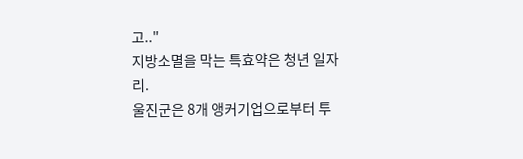고.."
지방소멸을 막는 특효약은 청년 일자리.
울진군은 8개 앵커기업으로부터 투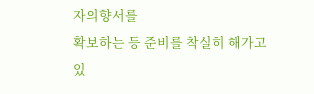자의향서를
확보하는 등 준비를 착실히 해가고 있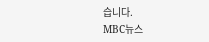습니다.
MBC뉴스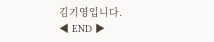김기영입니다.
◀ END ▶